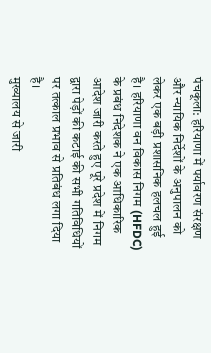पंचकूला: हरियाणा में पर्यावरण संरक्षण और न्यायिक निर्देशों के अनुपालन को लेकर एक बड़ी प्रशासनिक हलचल हुई है। हरियाणा वन विकास निगम (HFDC) के प्रबंध निदेशक ने एक आधिकारिक आदेश जारी करते हुए पूरे प्रदेश में निगम द्वारा पेड़ों की कटाई की सभी गतिविधियों पर तत्काल प्रभाव से प्रतिबंध लगा दिया है।
मुख्यालय से जारी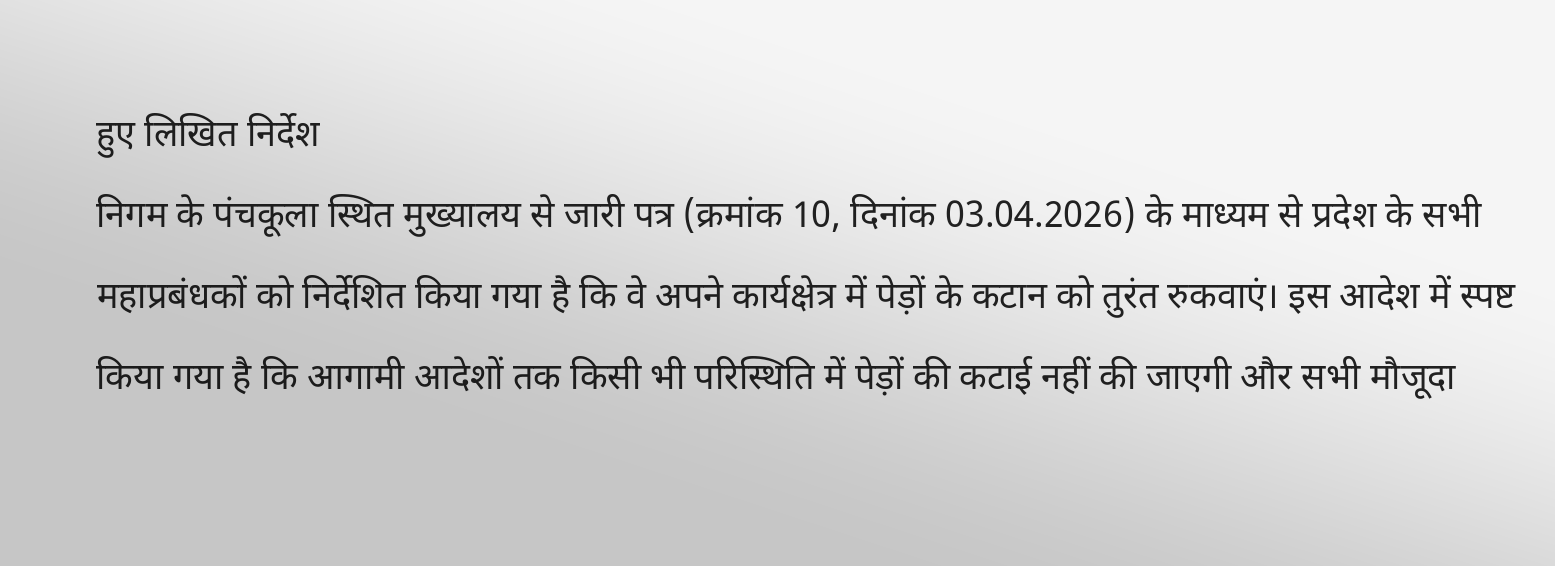हुए लिखित निर्देश
निगम के पंचकूला स्थित मुख्यालय से जारी पत्र (क्रमांक 10, दिनांक 03.04.2026) के माध्यम से प्रदेश के सभी महाप्रबंधकों को निर्देशित किया गया है कि वे अपने कार्यक्षेत्र में पेड़ों के कटान को तुरंत रुकवाएं। इस आदेश में स्पष्ट किया गया है कि आगामी आदेशों तक किसी भी परिस्थिति में पेड़ों की कटाई नहीं की जाएगी और सभी मौजूदा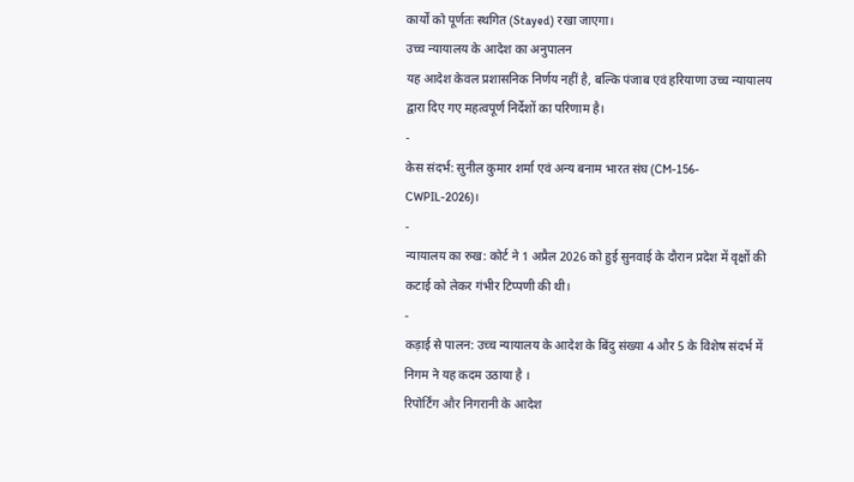कार्यों को पूर्णतः स्थगित (Stayed) रखा जाएगा।
उच्च न्यायालय के आदेश का अनुपालन
यह आदेश केवल प्रशासनिक निर्णय नहीं है, बल्कि पंजाब एवं हरियाणा उच्च न्यायालय द्वारा दिए गए महत्वपूर्ण निर्देशों का परिणाम है।
-
केस संदर्भ: सुनील कुमार शर्मा एवं अन्य बनाम भारत संघ (CM-156-CWPIL-2026)।
-
न्यायालय का रुख: कोर्ट ने 1 अप्रैल 2026 को हुई सुनवाई के दौरान प्रदेश में वृक्षों की कटाई को लेकर गंभीर टिप्पणी की थी।
-
कड़ाई से पालन: उच्च न्यायालय के आदेश के बिंदु संख्या 4 और 5 के विशेष संदर्भ में निगम ने यह कदम उठाया है ।
रिपोर्टिंग और निगरानी के आदेश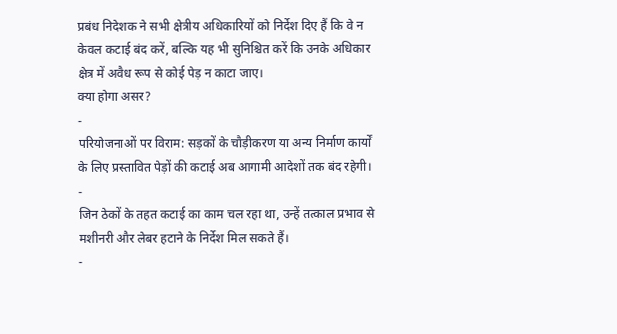प्रबंध निदेशक ने सभी क्षेत्रीय अधिकारियों को निर्देश दिए हैं कि वे न केवल कटाई बंद करें, बल्कि यह भी सुनिश्चित करें कि उनके अधिकार क्षेत्र में अवैध रूप से कोई पेड़ न काटा जाए।
क्या होगा असर?
-
परियोजनाओं पर विराम: सड़कों के चौड़ीकरण या अन्य निर्माण कार्यों के लिए प्रस्तावित पेड़ों की कटाई अब आगामी आदेशों तक बंद रहेगी।
-
जिन ठेकों के तहत कटाई का काम चल रहा था, उन्हें तत्काल प्रभाव से मशीनरी और लेबर हटाने के निर्देश मिल सकते हैं।
-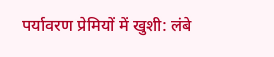पर्यावरण प्रेमियों में खुशी: लंबे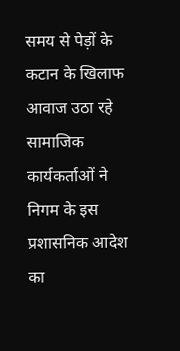समय से पेड़ों के कटान के खिलाफ आवाज उठा रहे सामाजिक कार्यकर्ताओं ने निगम के इस प्रशासनिक आदेश का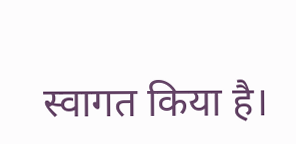स्वागत किया है।